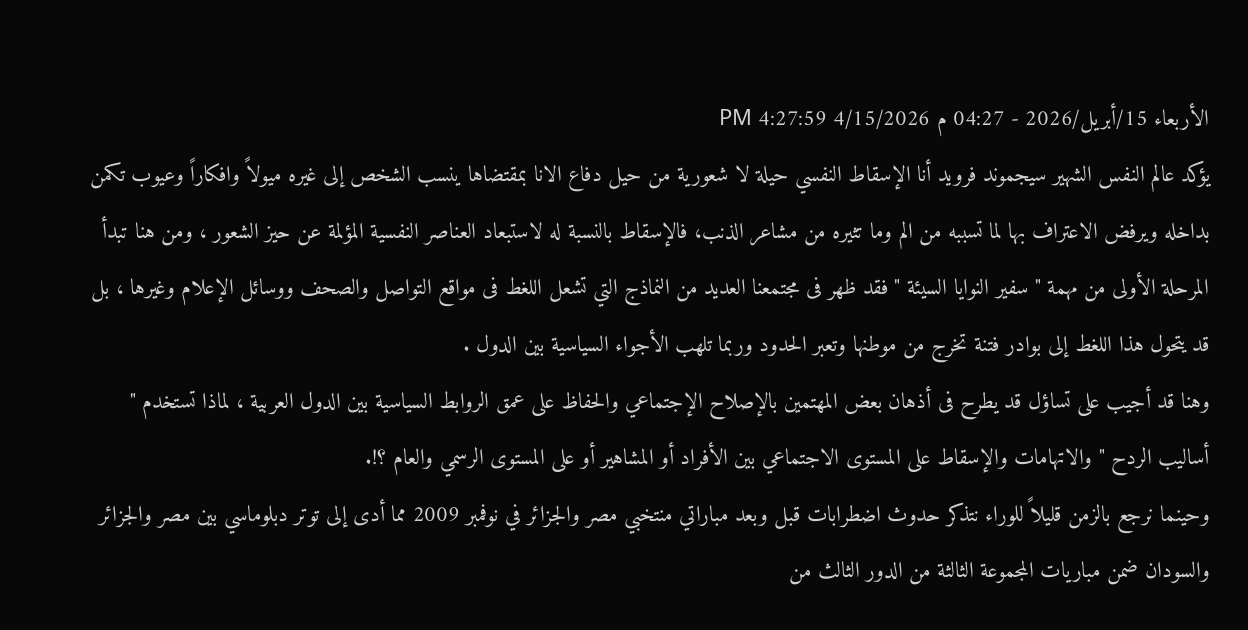الأربعاء 15/أبريل/2026 - 04:27 م 4/15/2026 4:27:59 PM
يؤكد عالم النفس الشهير سيجموند فرويد أنا الإسقاط النفسي حيلة لا شعورية من حيل دفاع الانا بمقتضاها ينسب الشخص إلى غيره ميولاً وافكاراً وعيوب تكمن بداخله ويرفض الاعتراف بها لما تسببه من الم وما تثيره من مشاعر الذنب، فالإسقاط بالنسبة له لاستبعاد العناصر النفسية المؤلمة عن حيز الشعور ، ومن هنا تبدأ المرحلة الأولى من مهمة " سفير النوايا السيئة " فقد ظهر فى مجتمعنا العديد من النماذج التي تشعل اللغط فى مواقع التواصل والصحف ووسائل الإعلام وغيرها ، بل قد يتحول هذا اللغط إلى بوادر فتنة تخرج من موطنها وتعبر الحدود وربما تلهب الأجواء السياسية بين الدول .
وهنا قد أجيب على تساؤل قد يطرح فى أذهان بعض المهتمين بالإصلاح الإجتماعي والحفاظ على عمق الروابط السياسية بين الدول العربية ، لماذا تستخدم " أساليب الردح " والاتهامات والإسقاط على المستوى الاجتماعي بين الأفراد أو المشاهير أو على المستوى الرسمي والعام ؟!.
وحينما نرجع بالزمن قليلاً للوراء نتذكر حدوث اضطرابات قبل وبعد مباراتي منتخبي مصر والجزائر في نوفمبر 2009 مما أدى إلى توتر دبلوماسي بين مصر والجزائر والسودان ضمن مباريات المجموعة الثالثة من الدور الثالث من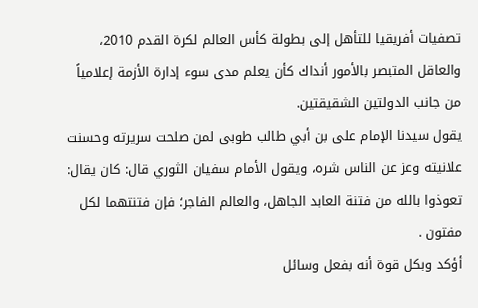تصفيات أفريقيا للتأهل إلى بطولة كأس العالم لكرة القدم 2010، والعاقل المتبصر بالأمور أنداك كأن يعلم مدى سوء إدارة الأزمة إعلامياً من جانب الدولتين الشقيقتين.
يقول سيدنا الإمام على بن أبي طالب طوبى لمن صلحت سريرته وحسنت علانيته وعز عن الناس شره، ويقول الأمام سفيان الثوري قال: كان يقال: تعوذوا بالله من فتنة العابد الجاهل، والعالم الفاجر؛ فإن فتنتهما لكل مفتون .
أؤكد وبكل قوة أنه بفعل وسائل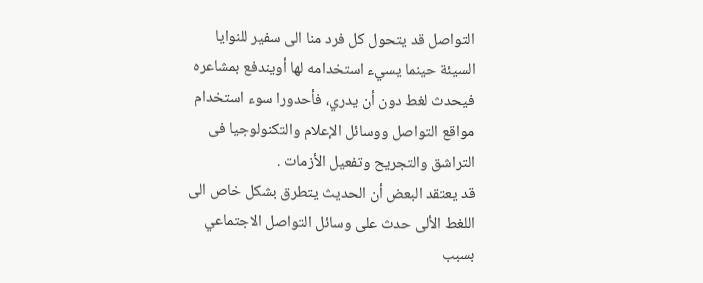التواصل قد يتحول كل فرد منا الى سفير للنوايا السيئة حينما يسيء استخدامه لها أويندفع بمشاعره فيحدث لغط دون أن يدري، فأحدورا سوء استخدام مواقع التواصل ووسائل الإعلام والتكنولوجيا فى التراشق والتجريح وتفعيل الأزمات .
قد يعتقد البعض أن الحديث يتطرق بشكل خاص الى اللغط الألى حدث على وسائل التواصل الاجتماعي بسبب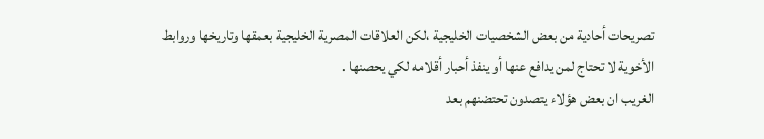تصريحات أحادية من بعض الشخصيات الخليجية ،لكن العلاقات المصرية الخليجية بعمقها وتاريخها وروابط الأخوية لا تحتاج لمن يدافع عنها أو ينفذ أحبار أقلامه لكي يحصنها .
الغريب ان بعض هؤلاء يتصدون تحتضنهم بعد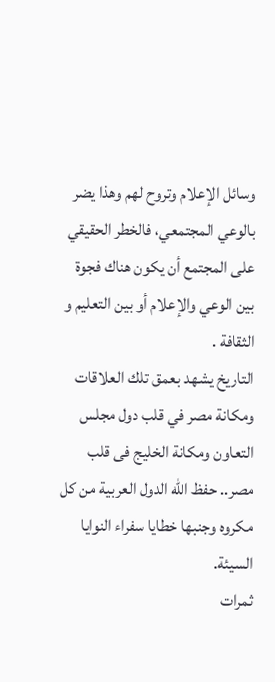وسائل الإعلام وتروح لهم وهذا يضر بالوعي المجتمعي، فالخطر الحقيقي على المجتمع أن يكون هناك فجوة بين الوعي والإعلام أو بين التعليم و الثقافة .
التاريخ يشهد بعمق تلك العلاقات ومكانة مصر في قلب دول مجلس التعاون ومكانة الخليج فى قلب مصر.. حفظ الله الدول العربية من كل مكروه وجنبها خطايا سفراء النوايا السيئة.
ثمرات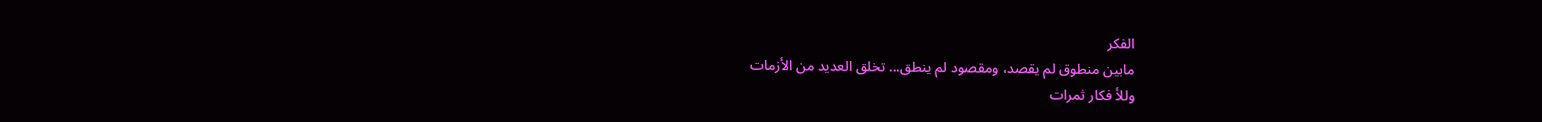الفكر
مابين منطوق لم يقصد، ومقصود لم ينطق... تخلق العديد من الأزمات
وللأ فكار ثمرات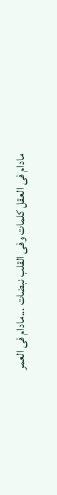مادام فى العقل كلمات وفى القلب نبضات ...مادام فى العمر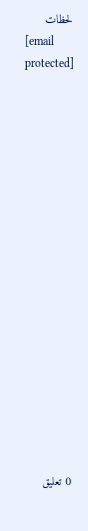لحظات
[email protected]


















0 تعليق